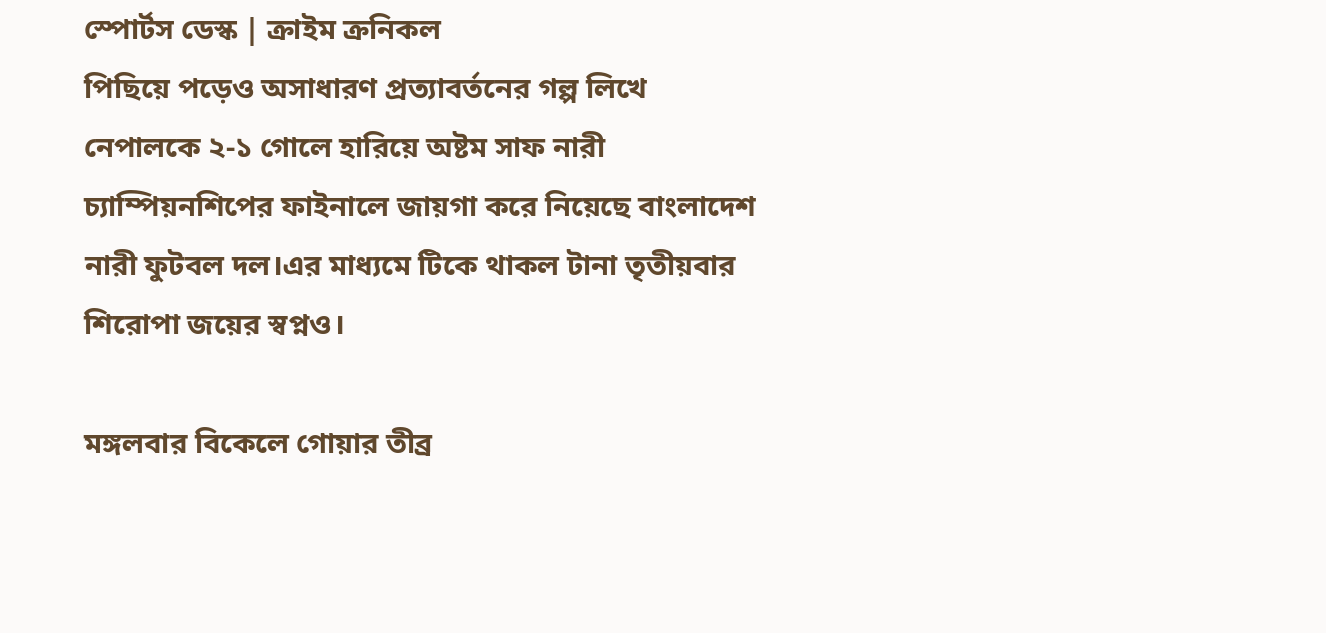স্পোর্টস ডেস্ক | ক্রাইম ক্রনিকল
পিছিয়ে পড়েও অসাধারণ প্রত্যাবর্তনের গল্প লিখে নেপালকে ২-১ গোলে হারিয়ে অষ্টম সাফ নারী চ্যাম্পিয়নশিপের ফাইনালে জায়গা করে নিয়েছে বাংলাদেশ নারী ফুটবল দল।এর মাধ্যমে টিকে থাকল টানা তৃতীয়বার শিরোপা জয়ের স্বপ্নও।

মঙ্গলবার বিকেলে গোয়ার তীব্র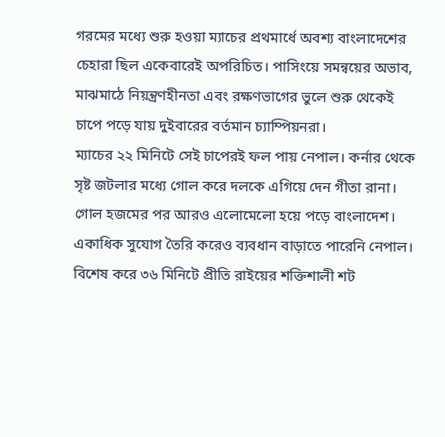গরমের মধ্যে শুরু হওয়া ম্যাচের প্রথমার্ধে অবশ্য বাংলাদেশের চেহারা ছিল একেবারেই অপরিচিত। পাসিংয়ে সমন্বয়ের অভাব, মাঝমাঠে নিয়ন্ত্রণহীনতা এবং রক্ষণভাগের ভুলে শুরু থেকেই চাপে পড়ে যায় দুইবারের বর্তমান চ্যাম্পিয়নরা।
ম্যাচের ২২ মিনিটে সেই চাপেরই ফল পায় নেপাল। কর্নার থেকে সৃষ্ট জটলার মধ্যে গোল করে দলকে এগিয়ে দেন গীতা রানা। গোল হজমের পর আরও এলোমেলো হয়ে পড়ে বাংলাদেশ। একাধিক সুযোগ তৈরি করেও ব্যবধান বাড়াতে পারেনি নেপাল। বিশেষ করে ৩৬ মিনিটে প্রীতি রাইয়ের শক্তিশালী শট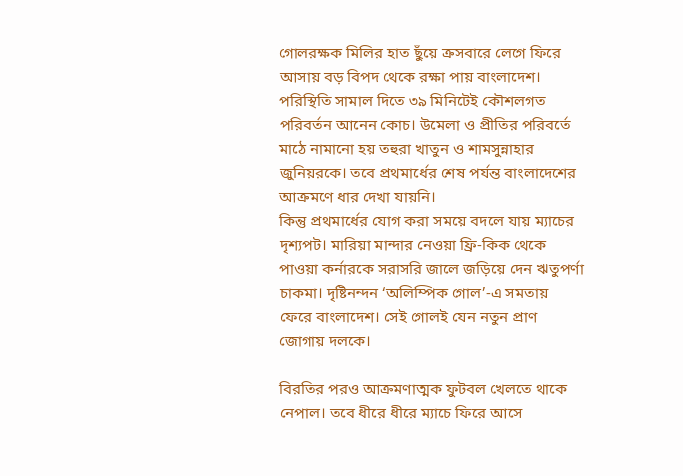গোলরক্ষক মিলির হাত ছুঁয়ে ক্রসবারে লেগে ফিরে আসায় বড় বিপদ থেকে রক্ষা পায় বাংলাদেশ।
পরিস্থিতি সামাল দিতে ৩৯ মিনিটেই কৌশলগত পরিবর্তন আনেন কোচ। উমেলা ও প্রীতির পরিবর্তে মাঠে নামানো হয় তহুরা খাতুন ও শামসুন্নাহার জুনিয়রকে। তবে প্রথমার্ধের শেষ পর্যন্ত বাংলাদেশের আক্রমণে ধার দেখা যায়নি।
কিন্তু প্রথমার্ধের যোগ করা সময়ে বদলে যায় ম্যাচের দৃশ্যপট। মারিয়া মান্দার নেওয়া ফ্রি-কিক থেকে পাওয়া কর্নারকে সরাসরি জালে জড়িয়ে দেন ঋতুপর্ণা চাকমা। দৃষ্টিনন্দন ‘অলিম্পিক গোল’-এ সমতায় ফেরে বাংলাদেশ। সেই গোলই যেন নতুন প্রাণ জোগায় দলকে।

বিরতির পরও আক্রমণাত্মক ফুটবল খেলতে থাকে নেপাল। তবে ধীরে ধীরে ম্যাচে ফিরে আসে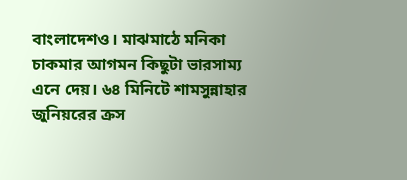বাংলাদেশও। মাঝমাঠে মনিকা চাকমার আগমন কিছুটা ভারসাম্য এনে দেয়। ৬৪ মিনিটে শামসুন্নাহার জুনিয়রের ক্রস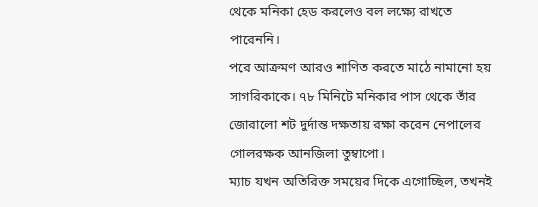থেকে মনিকা হেড করলেও বল লক্ষ্যে রাখতে পারেননি।
পরে আক্রমণ আরও শাণিত করতে মাঠে নামানো হয় সাগরিকাকে। ৭৮ মিনিটে মনিকার পাস থেকে তাঁর জোরালো শট দুর্দান্ত দক্ষতায় রক্ষা করেন নেপালের গোলরক্ষক আনজিলা তুম্বাপো।
ম্যাচ যখন অতিরিক্ত সময়ের দিকে এগোচ্ছিল, তখনই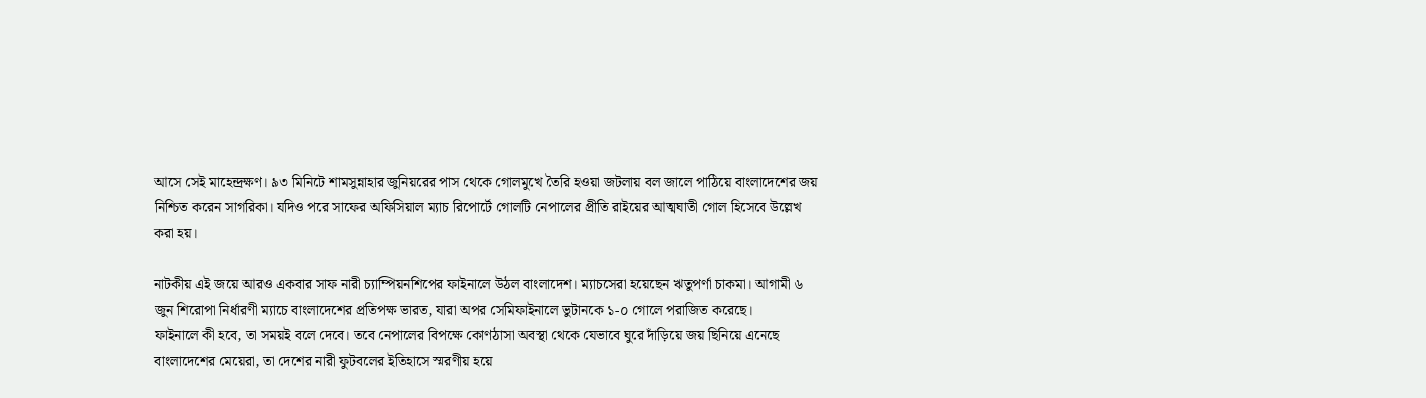আসে সেই মাহেন্দ্রক্ষণ। ৯৩ মিনিটে শামসুন্নাহার জুনিয়রের পাস থেকে গোলমুখে তৈরি হওয়া জটলায় বল জালে পাঠিয়ে বাংলাদেশের জয় নিশ্চিত করেন সাগরিকা। যদিও পরে সাফের অফিসিয়াল ম্যাচ রিপোর্টে গোলটি নেপালের প্রীতি রাইয়ের আত্মঘাতী গোল হিসেবে উল্লেখ করা হয়।

নাটকীয় এই জয়ে আরও একবার সাফ নারী চ্যাম্পিয়নশিপের ফাইনালে উঠল বাংলাদেশ। ম্যাচসেরা হয়েছেন ঋতুপর্ণা চাকমা। আগামী ৬ জুন শিরোপা নির্ধারণী ম্যাচে বাংলাদেশের প্রতিপক্ষ ভারত, যারা অপর সেমিফাইনালে ভুটানকে ১-০ গোলে পরাজিত করেছে।
ফাইনালে কী হবে, তা সময়ই বলে দেবে। তবে নেপালের বিপক্ষে কোণঠাসা অবস্থা থেকে যেভাবে ঘুরে দাঁড়িয়ে জয় ছিনিয়ে এনেছে বাংলাদেশের মেয়েরা, তা দেশের নারী ফুটবলের ইতিহাসে স্মরণীয় হয়ে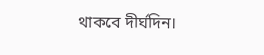থাকবে দীর্ঘদিন।